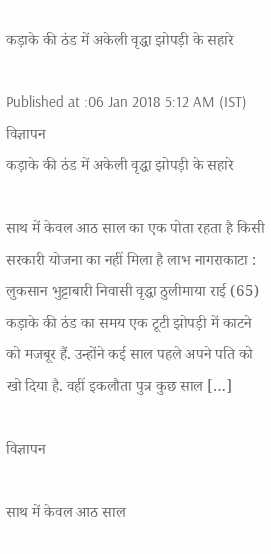कड़ाके की ठंड में अकेली वृद्धा झोपड़ी के सहारे

Published at :06 Jan 2018 5:12 AM (IST)
विज्ञापन
कड़ाके की ठंड में अकेली वृद्धा झोपड़ी के सहारे

साथ में केवल आठ साल का एक पोता रहता है किसी सरकारी योजना का नहीं मिला है लाभ नागराकाटा : लुकसान भुट्टाबारी निवासी वृद्धा ठुलीमाया राई (65) कड़ाके की ठंड का समय एक टूटी झोपड़ी में काटने को मजबूर हैं. उन्होंने कई साल पहले अपने पति को खो दिया है. वहीं इकलौता पुत्र कुछ साल […]

विज्ञापन

साथ में केवल आठ साल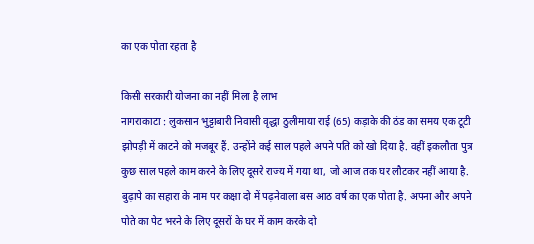का एक पोता रहता है

किसी सरकारी योजना का नहीं मिला है लाभ
नागराकाटा : लुकसान भुट्टाबारी निवासी वृद्धा ठुलीमाया राई (65) कड़ाके की ठंड का समय एक टूटी झोपड़ी में काटने को मजबूर हैं. उन्होंने कई साल पहले अपने पति को खो दिया है. वहीं इकलौता पुत्र कुछ साल पहले काम करने के लिए दूसरे राज्य में गया था, जो आज तक घर लौटकर नहीं आया है. बुढ़ापे का सहारा के नाम पर कक्षा दो में पढ़नेवाला बस आठ वर्ष का एक पोता है. अपना और अपने पोते का पेट भरने के लिए दूसरों के घर में काम करके दो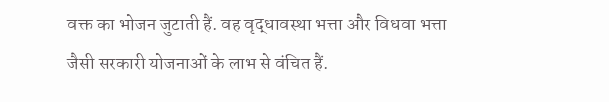वक्त का भोजन जुटाती हैं. वह वृद्धावस्था भत्ता और विधवा भत्ता जैसी सरकारी योजनाओं के लाभ से वंचित हैं.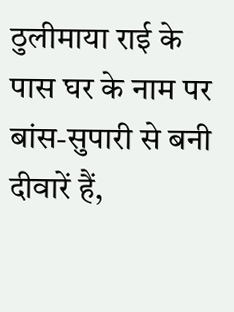ठुलीमाया राई के पास घर के नाम पर बांस-सुपारी से बनी दीवारें हैं,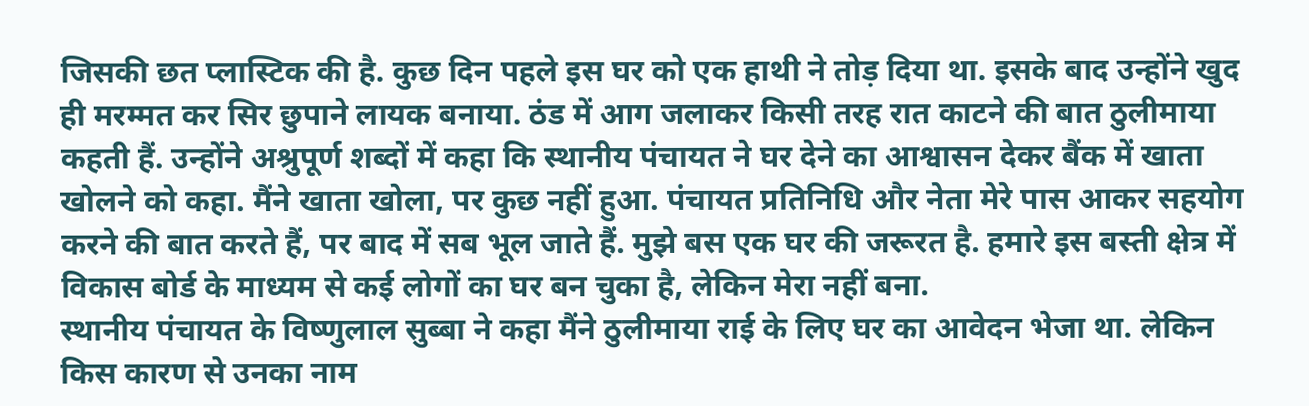जिसकी छत प्लास्टिक की है. कुछ दिन पहले इस घर को एक हाथी ने तोड़ दिया था. इसके बाद उन्होंने खुद ही मरम्मत कर सिर छुपाने लायक बनाया. ठंड में आग जलाकर किसी तरह रात काटने की बात ठुलीमाया कहती हैं. उन्होंने अश्रुपूर्ण शब्दों में कहा कि स्थानीय पंचायत ने घर देने का आश्वासन देकर बैंक में खाता खोलने को कहा. मैंने खाता खोला, पर कुछ नहीं हुआ. पंचायत प्रतिनिधि और नेता मेरे पास आकर सहयोग करने की बात करते हैं, पर बाद में सब भूल जाते हैं. मुझे बस एक घर की जरूरत है. हमारे इस बस्ती क्षेत्र में विकास बोर्ड के माध्यम से कई लोगों का घर बन चुका है, लेकिन मेरा नहीं बना.
स्थानीय पंचायत के विष्णुलाल सुब्बा ने कहा मैंने ठुलीमाया राई के लिए घर का आवेदन भेजा था. लेकिन किस कारण से उनका नाम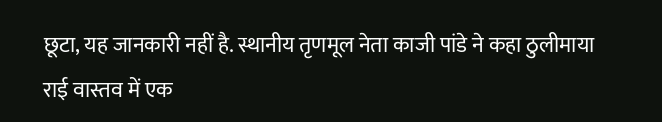छूटा, यह जानकारी नहीं है. स्थानीय तृणमूल नेता काजी पांडे ने कहा ठुलीमाया राई वास्तव में एक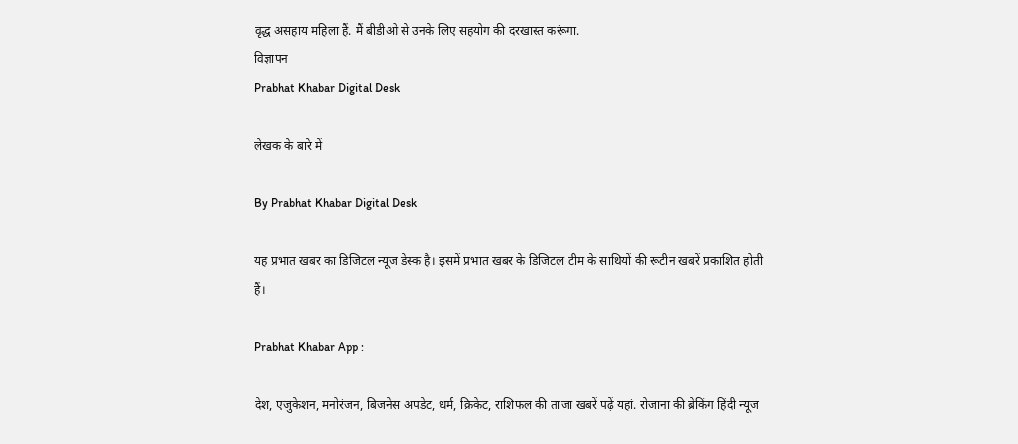वृद्ध असहाय महिला हैं. मैं बीडीओ से उनके लिए सहयोग की दरखास्त करूंगा.
विज्ञापन
Prabhat Khabar Digital Desk

लेखक के बारे में

By Prabhat Khabar Digital Desk

यह प्रभात खबर का डिजिटल न्यूज डेस्क है। इसमें प्रभात खबर के डिजिटल टीम के साथियों की रूटीन खबरें प्रकाशित होती हैं।

Prabhat Khabar App :

देश, एजुकेशन, मनोरंजन, बिजनेस अपडेट, धर्म, क्रिकेट, राशिफल की ताजा खबरें पढ़ें यहां. रोजाना की ब्रेकिंग हिंदी न्यूज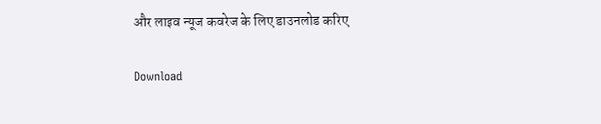और लाइव न्यूज कवरेज के लिए डाउनलोड करिए

Download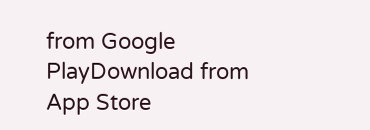from Google PlayDownload from App Store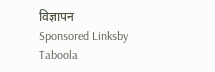विज्ञापन
Sponsored Linksby Taboola